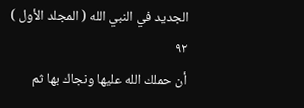الجديد في النبي الله ( المجلد الأول )
۹۲
أن حملك الله عليها ونجاك بها ثم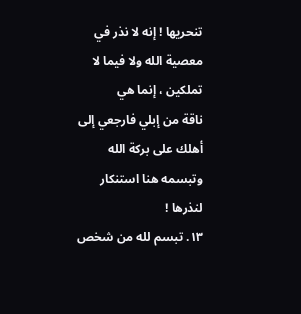تنحريها ! إنه لا نذر في معصية الله ولا فيما لا تملكين ، إنما هي
ناقة من إبلي فارجعي إلى أهلك على بركة الله وتبسمه هنا استنكار لنذرها !
۱۳. تبسم لله من شخص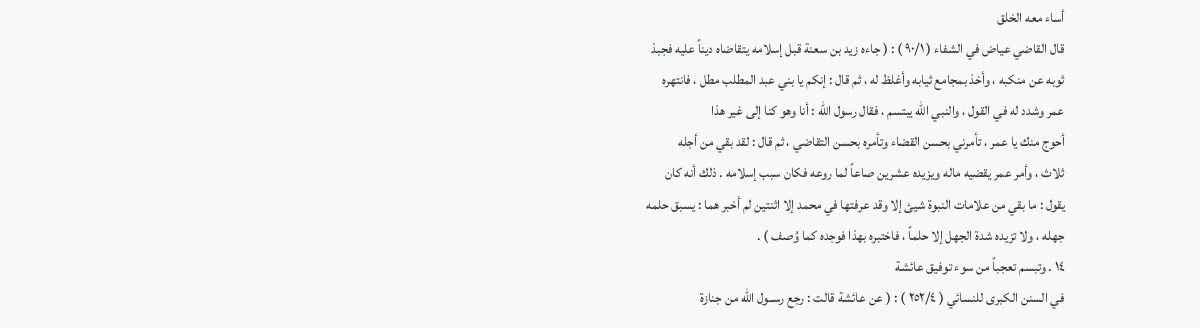أساء معه الخلق
قال القاضي عياض في الشفاء ( ۹۰/۱ ) : ( جاءه زيد بن سعنة قبل إسلامه يتقاضاه ديناً عليه فجبذ
ثوبه عن منكبه ، وأخذ بمجامع ثيابه وأغلظ له ، ثم قال : إنكم يا بني عبد المطلب مطل ، فانتهره
عمر وشدد له في القول ، والنبي الله يبتسم ، فقال رسول الله : أنا وهو كنا إلى غير هذا
أحوج منك يا عمر ، تأمرني بحسن القضاء وتأمره بحسن التقاضي ، ثم قال : لقد بقي من أجله
ثلاث ، وأمر عمر يقضيه ماله ويزيده عشرين صاعاً لما روعه فكان سبب إسلامه . ذلك أنه كان
يقول : ما بقي من علامات النبوة شيئ إلا وقد عرفتها في محمد إلا اثنتين لم أخبر هما : يسبق حلمه
جهله ، ولا تزيده شدة الجهل إلا حلماً ، فاختبره بهذا فوجده كما وُصف ) .
١٤ . وتبسم تعجباً من سوء توفيق عائشة
في السنن الكبرى للنسائي ( ٢٥٢/٤ ) : ( عن عائشة قالت : رجع رســول الله من جنازة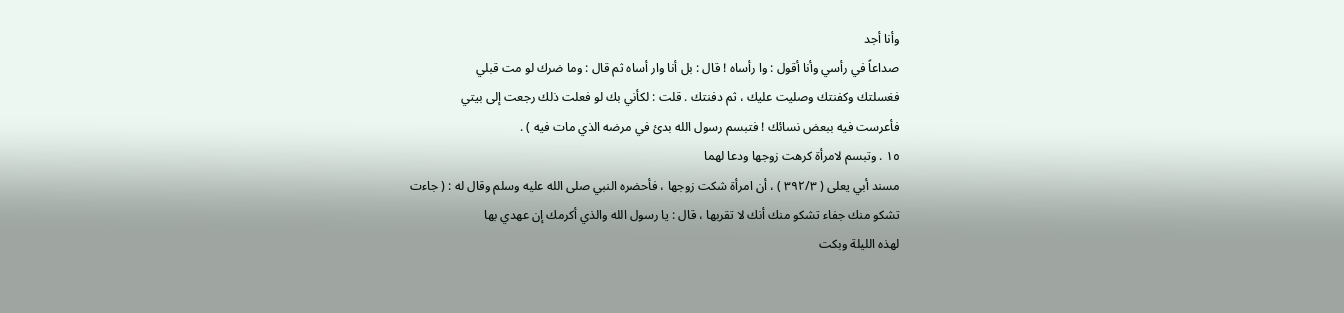وأنا أجد
صداعاً في رأسي وأنا أقول : وا رأساه ! قال : بل أنا وار أساه ثم قال : وما ضرك لو مت قبلي
فغسلتك وكفنتك وصليت عليك ، ثم دفنتك . قلت : لكأني بك لو فعلت ذلك رجعت إلى بيتي
فأعرست فيه ببعض نسائك ! فتبسم رسول الله بدئ في مرضه الذي مات فيه ) .
١٥ . وتبسم لامرأة كرهت زوجها ودعا لهما
مسند أبي يعلى ( ۳۹۲/۳ ) ، أن امرأة شكت زوجها ، فأحضره النبي صلى الله عليه وسلم وقال له : ( جاءت
تشكو منك جفاء تشكو منك أنك لا تقربها ، قال : يا رسول الله والذي أكرمك إن عهدي بها
لهذه الليلة وبكت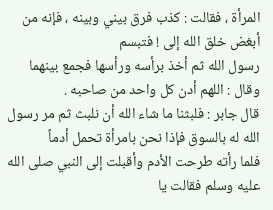المرأة ، فقالت : كذب فرق بيني وبينه ، فإنه من أبغض خلق الله إلى ! فتبسم
رسول الله ثم أخذ برأسه ورأسها فجمع بينهما وقال : اللهم أدن كل واحد من صاحبه .
قال جابر : فلبثنا ما شاء الله أن نلبث ثم مر رسول الله له بالسوق فإذا نحن بامرأة تحمل أدماً
فلما رأته طرحت الأدم وأقبلت إلى النبي صلى الله عليه وسلم فقالت يا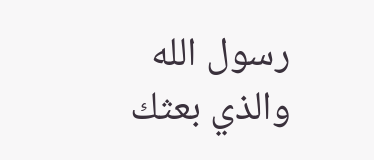رسول الله والذي بعثك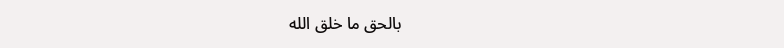بالحق ما خلق الله